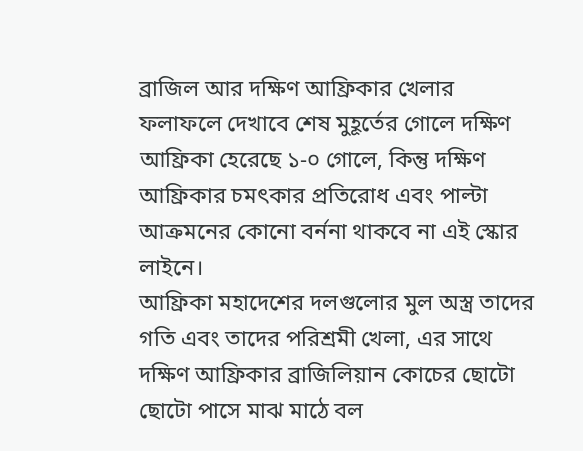ব্রাজিল আর দক্ষিণ আফ্রিকার খেলার ফলাফলে দেখাবে শেষ মুহূর্তের গোলে দক্ষিণ আফ্রিকা হেরেছে ১-০ গোলে, কিন্তু দক্ষিণ আফ্রিকার চমৎকার প্রতিরোধ এবং পাল্টা আক্রমনের কোনো বর্ননা থাকবে না এই স্কোর লাইনে।
আফ্রিকা মহাদেশের দলগুলোর মুল অস্ত্র তাদের গতি এবং তাদের পরিশ্রমী খেলা, এর সাথে দক্ষিণ আফ্রিকার ব্রাজিলিয়ান কোচের ছোটো ছোটো পাসে মাঝ মাঠে বল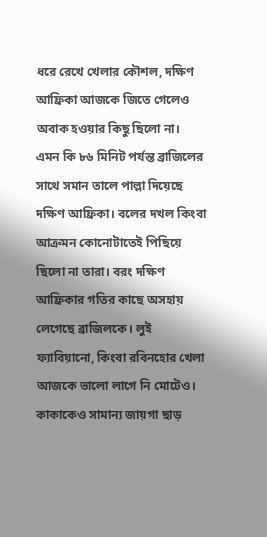ধরে রেখে খেলার কৌশল, দক্ষিণ আফ্রিকা আজকে জিতে গেলেও অবাক হওয়ার কিছু ছিলো না।
এমন কি ৮৬ মিনিট পর্যন্ত ব্রাজিলের সাথে সমান তালে পাল্লা দিয়েছে দক্ষিণ আফ্রিকা। বলের দখল কিংবা আক্রমন কোনোটাতেই পিছিয়ে ছিলো না তারা। বরং দক্ষিণ আফ্রিকার গতির কাছে অসহায় লেগেছে ব্রাজিলকে। লুই ফ্যাবিয়ানো, কিংবা রবিনহোর খেলা আজকে ভালো লাগে নি মোটেও।
কাকাকেও সামান্য জায়গা ছাড়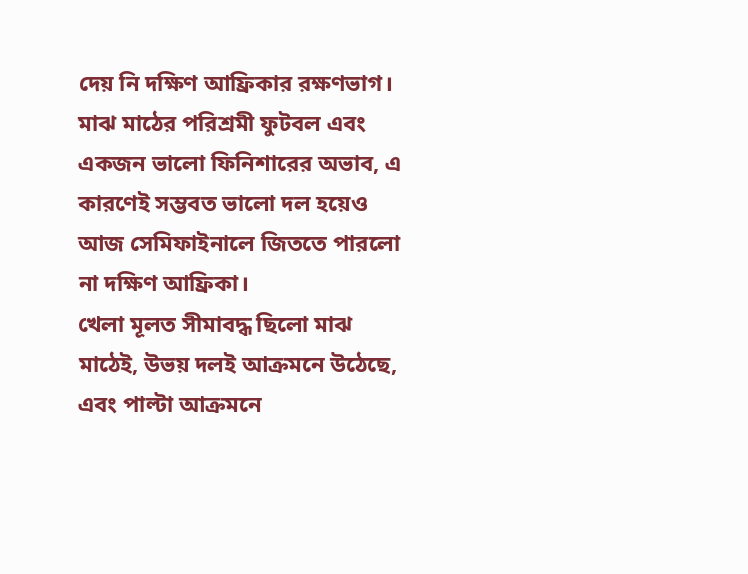দেয় নি দক্ষিণ আফ্রিকার রক্ষণভাগ। মাঝ মাঠের পরিশ্রমী ফুটবল এবং একজন ভালো ফিনিশারের অভাব, এ কারণেই সম্ভবত ভালো দল হয়েও আজ সেমিফাইনালে জিততে পারলো না দক্ষিণ আফ্রিকা।
খেলা মূলত সীমাবদ্ধ ছিলো মাঝ মাঠেই, উভয় দলই আক্রমনে উঠেছে, এবং পাল্টা আক্রমনে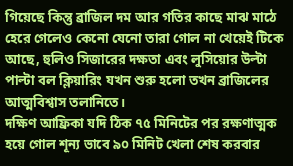গিয়েছে কিন্তু ব্রাজিল দম আর গতির কাছে মাঝ মাঠে হেরে গেলেও কেনো যেনো তারা গোল না খেয়েই টিকে আছে, হুলিও সিজারের দক্ষতা এবং লুসিয়োর উল্টা পাল্টা বল ক্লিয়ারিং যখন শুরু হলো তখন ব্রাজিলের আত্মবিশ্বাস তলানিতে।
দক্ষিণ আফ্রিকা যদি ঠিক ৭৫ মিনিটের পর রক্ষণাত্মক হয়ে গোল শূন্য ভাবে ৯০ মিনিট খেলা শেষ করবার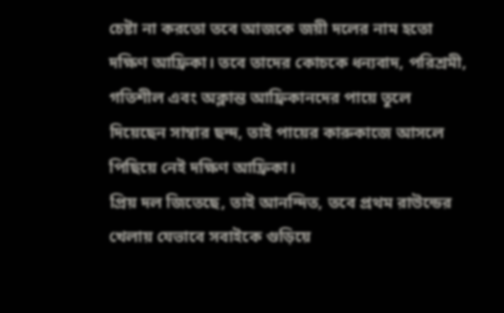চেষ্টা না করতো তবে আজকে জয়ী দলের নাম হতো দক্ষিণ আফ্রিকা। তবে তাদের কোচকে ধন্যবাদ, পরিশ্রমী, গতিশীল এবং অক্লান্ত আফ্রিকানদের পায়ে তুলে দিয়েছেন সাম্বার ছন্দ, তাই পায়ের কারুকাজে আসলে পিছিয়ে নেই দক্ষিণ আফ্রিকা।
প্রিয় দল জিতেছে, তাই আনন্দিত, তবে প্রথম রাউন্ডের খেলায় যেভাবে সবাইকে গুড়িয়ে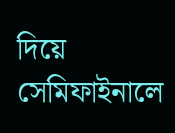দিয়ে সেমিফাইনালে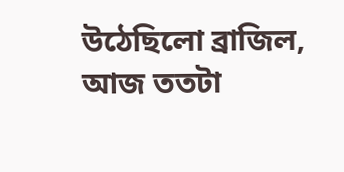উঠেছিলো ব্রাজিল, আজ ততটা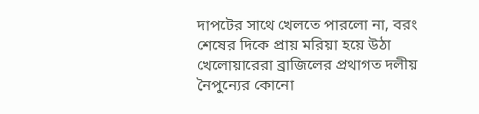দাপটের সাথে খেলতে পারলো না, বরং শেষের দিকে প্রায় মরিয়া হয়ে উঠা খেলোয়ারেরা ব্রাজিলের প্রথাগত দলীয় নৈপুন্যের কোনো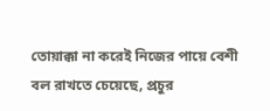তোয়াক্কা না করেই নিজের পায়ে বেশী বল রাখতে চেয়েছে, প্রচুর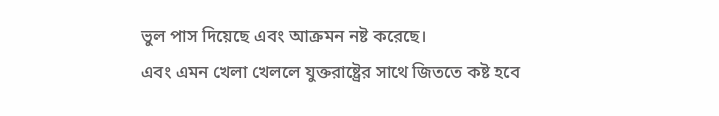ভুল পাস দিয়েছে এবং আক্রমন নষ্ট করেছে।
এবং এমন খেলা খেললে যুক্তরাষ্ট্রের সাথে জিততে কষ্ট হবে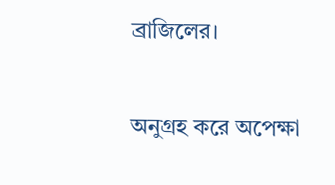ব্রাজিলের।

অনুগ্রহ করে অপেক্ষা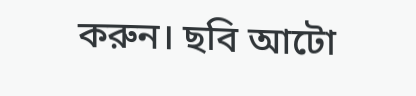করুন। ছবি আটো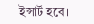ইন্সার্ট হবে।